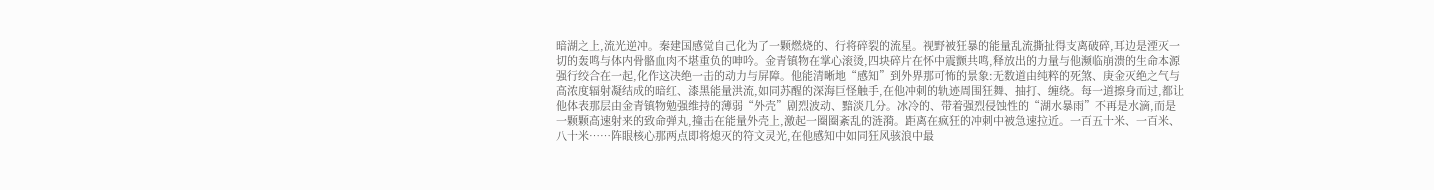暗湖之上,流光逆冲。秦建国感觉自己化为了一颗燃烧的、行将碎裂的流星。视野被狂暴的能量乱流撕扯得支离破碎,耳边是湮灭一切的轰鸣与体内骨骼血肉不堪重负的呻吟。金青镇物在掌心滚烫,四块碎片在怀中震颤共鸣,释放出的力量与他濒临崩溃的生命本源强行绞合在一起,化作这决绝一击的动力与屏障。他能清晰地“感知”到外界那可怖的景象:无数道由纯粹的死煞、庚金灭绝之气与高浓度辐射凝结成的暗红、漆黑能量洪流,如同苏醒的深海巨怪触手,在他冲刺的轨迹周围狂舞、抽打、缠绕。每一道擦身而过,都让他体表那层由金青镇物勉强维持的薄弱“外壳”剧烈波动、黯淡几分。冰冷的、带着强烈侵蚀性的“湖水暴雨”不再是水滴,而是一颗颗高速射来的致命弹丸,撞击在能量外壳上,激起一圈圈紊乱的涟漪。距离在疯狂的冲刺中被急速拉近。一百五十米、一百米、八十米……阵眼核心那两点即将熄灭的符文灵光,在他感知中如同狂风骇浪中最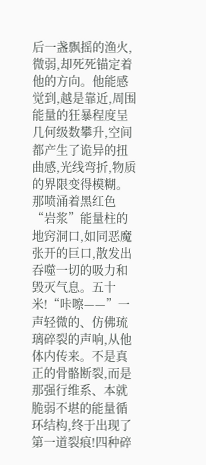后一盏飘摇的渔火,微弱,却死死锚定着他的方向。他能感觉到,越是靠近,周围能量的狂暴程度呈几何级数攀升,空间都产生了诡异的扭曲感,光线弯折,物质的界限变得模糊。那喷涌着黑红色“岩浆”能量柱的地窍洞口,如同恶魔张开的巨口,散发出吞噬一切的吸力和毁灭气息。五十米!“咔嚓——”一声轻微的、仿佛琉璃碎裂的声响,从他体内传来。不是真正的骨骼断裂,而是那强行维系、本就脆弱不堪的能量循环结构,终于出现了第一道裂痕!四种碎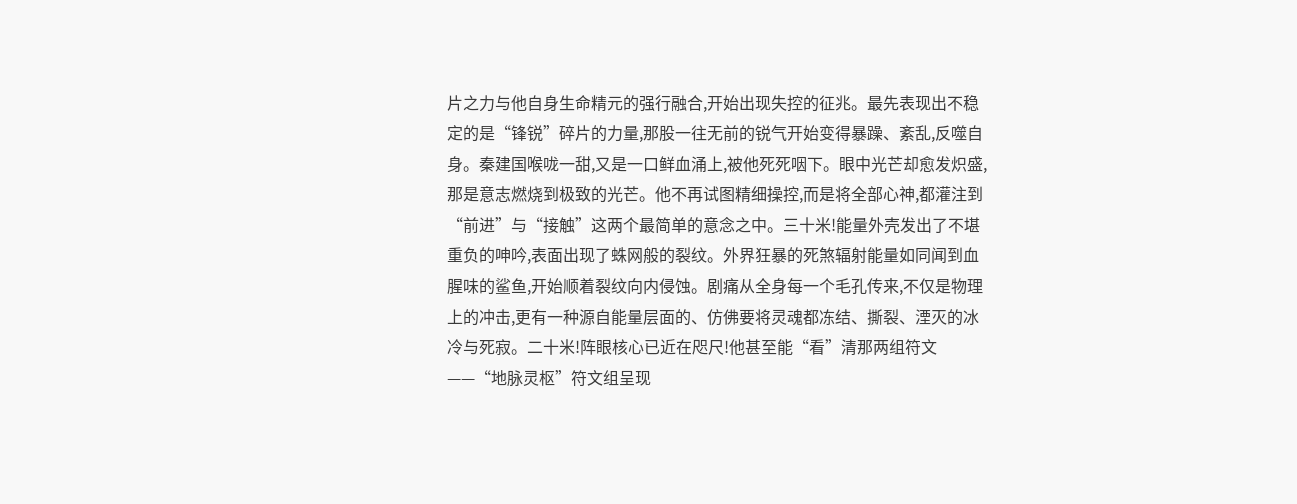片之力与他自身生命精元的强行融合,开始出现失控的征兆。最先表现出不稳定的是“锋锐”碎片的力量,那股一往无前的锐气开始变得暴躁、紊乱,反噬自身。秦建国喉咙一甜,又是一口鲜血涌上,被他死死咽下。眼中光芒却愈发炽盛,那是意志燃烧到极致的光芒。他不再试图精细操控,而是将全部心神,都灌注到“前进”与“接触”这两个最简单的意念之中。三十米!能量外壳发出了不堪重负的呻吟,表面出现了蛛网般的裂纹。外界狂暴的死煞辐射能量如同闻到血腥味的鲨鱼,开始顺着裂纹向内侵蚀。剧痛从全身每一个毛孔传来,不仅是物理上的冲击,更有一种源自能量层面的、仿佛要将灵魂都冻结、撕裂、湮灭的冰冷与死寂。二十米!阵眼核心已近在咫尺!他甚至能“看”清那两组符文——“地脉灵枢”符文组呈现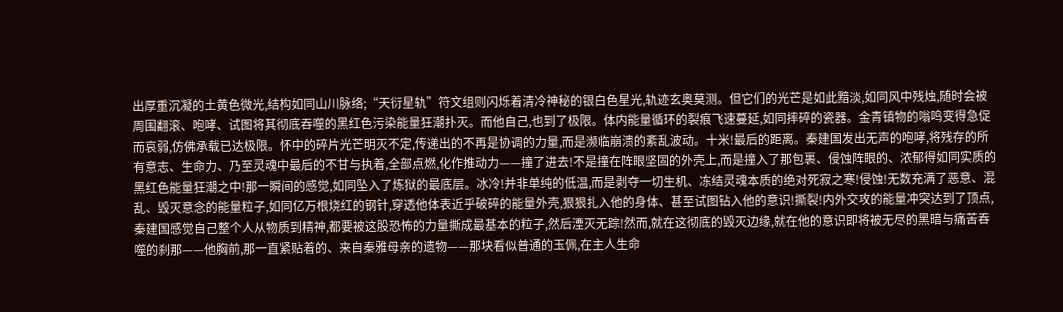出厚重沉凝的土黄色微光,结构如同山川脉络;“天衍星轨”符文组则闪烁着清冷神秘的银白色星光,轨迹玄奥莫测。但它们的光芒是如此黯淡,如同风中残烛,随时会被周围翻滚、咆哮、试图将其彻底吞噬的黑红色污染能量狂潮扑灭。而他自己,也到了极限。体内能量循环的裂痕飞速蔓延,如同摔碎的瓷器。金青镇物的嗡鸣变得急促而哀弱,仿佛承载已达极限。怀中的碎片光芒明灭不定,传递出的不再是协调的力量,而是濒临崩溃的紊乱波动。十米!最后的距离。秦建国发出无声的咆哮,将残存的所有意志、生命力、乃至灵魂中最后的不甘与执着,全部点燃,化作推动力——撞了进去!不是撞在阵眼坚固的外壳上,而是撞入了那包裹、侵蚀阵眼的、浓郁得如同实质的黑红色能量狂潮之中!那一瞬间的感觉,如同坠入了炼狱的最底层。冰冷!并非单纯的低温,而是剥夺一切生机、冻结灵魂本质的绝对死寂之寒!侵蚀!无数充满了恶意、混乱、毁灭意念的能量粒子,如同亿万根烧红的钢针,穿透他体表近乎破碎的能量外壳,狠狠扎入他的身体、甚至试图钻入他的意识!撕裂!内外交攻的能量冲突达到了顶点,秦建国感觉自己整个人从物质到精神,都要被这股恐怖的力量撕成最基本的粒子,然后湮灭无踪!然而,就在这彻底的毁灭边缘,就在他的意识即将被无尽的黑暗与痛苦吞噬的刹那——他胸前,那一直紧贴着的、来自秦雅母亲的遗物——那块看似普通的玉佩,在主人生命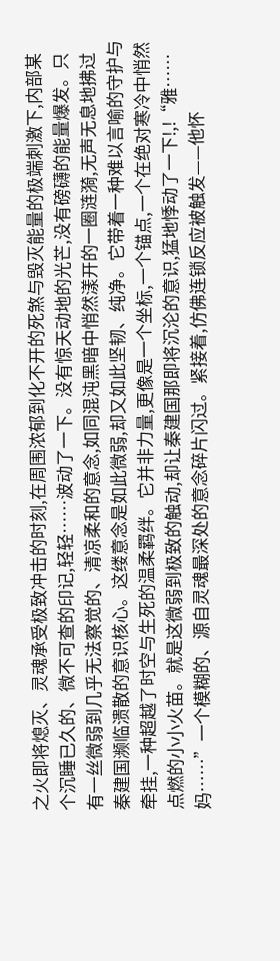之火即将熄灭、灵魂承受极致冲击的时刻,在周围浓郁到化不开的死煞与毁灭能量的极端刺激下,内部某个沉睡已久的、微不可查的印记,轻轻……波动了一下。没有惊天动地的光芒,没有磅礴的能量爆发。只有一丝微弱到几乎无法察觉的、清凉柔和的意念,如同混沌黑暗中悄然漾开的一圈涟漪,无声无息地拂过秦建国濒临溃散的意识核心。这缕意念是如此微弱,却又如此坚韧、纯净。它带着一种难以言喻的守护与牵挂,一种超越了时空与生死的温柔羁绊。它并非力量,更像是一个坐标,一个锚点,一个在绝对寒冷中悄然点燃的小小火苗。就是这微弱到极致的触动,却让秦建国那即将沉沦的意识,猛地悸动了一下!,!“雅……妈……”一个模糊的、源自灵魂最深处的意念碎片闪过。紧接着,仿佛连锁反应被触发——他怀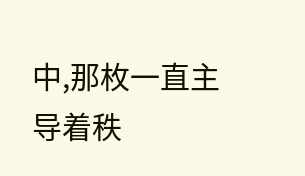中,那枚一直主导着秩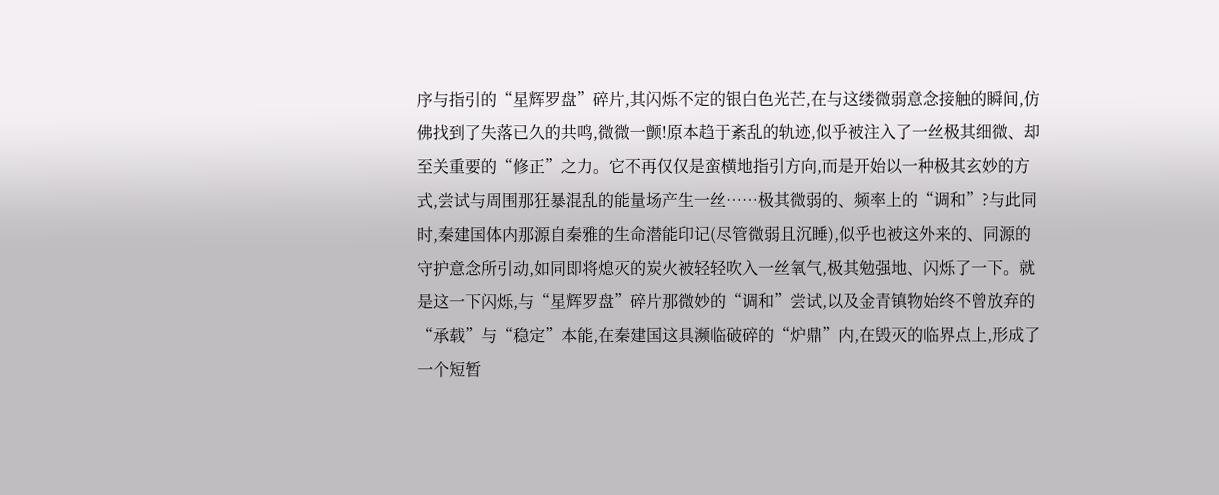序与指引的“星辉罗盘”碎片,其闪烁不定的银白色光芒,在与这缕微弱意念接触的瞬间,仿佛找到了失落已久的共鸣,微微一颤!原本趋于紊乱的轨迹,似乎被注入了一丝极其细微、却至关重要的“修正”之力。它不再仅仅是蛮横地指引方向,而是开始以一种极其玄妙的方式,尝试与周围那狂暴混乱的能量场产生一丝……极其微弱的、频率上的“调和”?与此同时,秦建国体内那源自秦雅的生命潜能印记(尽管微弱且沉睡),似乎也被这外来的、同源的守护意念所引动,如同即将熄灭的炭火被轻轻吹入一丝氧气,极其勉强地、闪烁了一下。就是这一下闪烁,与“星辉罗盘”碎片那微妙的“调和”尝试,以及金青镇物始终不曾放弃的“承载”与“稳定”本能,在秦建国这具濒临破碎的“炉鼎”内,在毁灭的临界点上,形成了一个短暂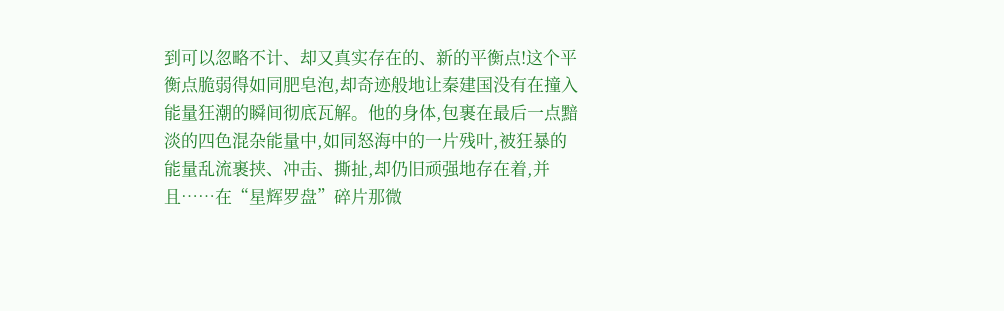到可以忽略不计、却又真实存在的、新的平衡点!这个平衡点脆弱得如同肥皂泡,却奇迹般地让秦建国没有在撞入能量狂潮的瞬间彻底瓦解。他的身体,包裹在最后一点黯淡的四色混杂能量中,如同怒海中的一片残叶,被狂暴的能量乱流裹挟、冲击、撕扯,却仍旧顽强地存在着,并且……在“星辉罗盘”碎片那微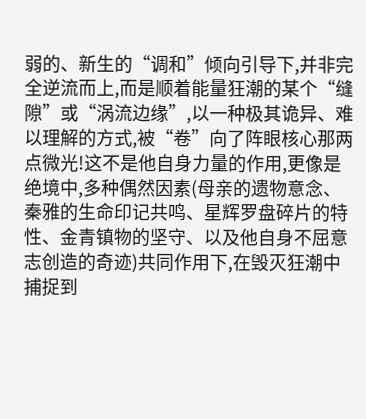弱的、新生的“调和”倾向引导下,并非完全逆流而上,而是顺着能量狂潮的某个“缝隙”或“涡流边缘”,以一种极其诡异、难以理解的方式,被“卷”向了阵眼核心那两点微光!这不是他自身力量的作用,更像是绝境中,多种偶然因素(母亲的遗物意念、秦雅的生命印记共鸣、星辉罗盘碎片的特性、金青镇物的坚守、以及他自身不屈意志创造的奇迹)共同作用下,在毁灭狂潮中捕捉到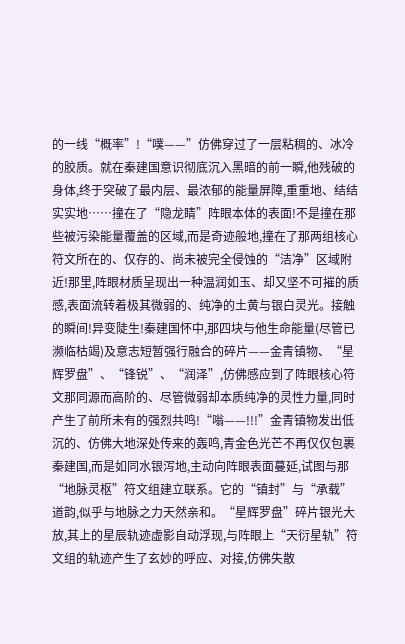的一线“概率”!“噗——”仿佛穿过了一层粘稠的、冰冷的胶质。就在秦建国意识彻底沉入黑暗的前一瞬,他残破的身体,终于突破了最内层、最浓郁的能量屏障,重重地、结结实实地……撞在了“隐龙睛”阵眼本体的表面!不是撞在那些被污染能量覆盖的区域,而是奇迹般地,撞在了那两组核心符文所在的、仅存的、尚未被完全侵蚀的“洁净”区域附近!那里,阵眼材质呈现出一种温润如玉、却又坚不可摧的质感,表面流转着极其微弱的、纯净的土黄与银白灵光。接触的瞬间!异变陡生!秦建国怀中,那四块与他生命能量(尽管已濒临枯竭)及意志短暂强行融合的碎片——金青镇物、“星辉罗盘”、“锋锐”、“润泽”,仿佛感应到了阵眼核心符文那同源而高阶的、尽管微弱却本质纯净的灵性力量,同时产生了前所未有的强烈共鸣!“嗡——!!!”金青镇物发出低沉的、仿佛大地深处传来的轰鸣,青金色光芒不再仅仅包裹秦建国,而是如同水银泻地,主动向阵眼表面蔓延,试图与那“地脉灵枢”符文组建立联系。它的“镇封”与“承载”道韵,似乎与地脉之力天然亲和。“星辉罗盘”碎片银光大放,其上的星辰轨迹虚影自动浮现,与阵眼上“天衍星轨”符文组的轨迹产生了玄妙的呼应、对接,仿佛失散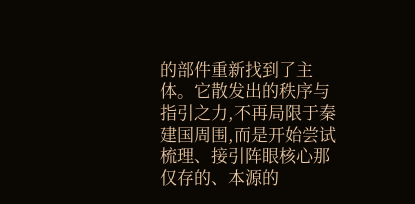的部件重新找到了主体。它散发出的秩序与指引之力,不再局限于秦建国周围,而是开始尝试梳理、接引阵眼核心那仅存的、本源的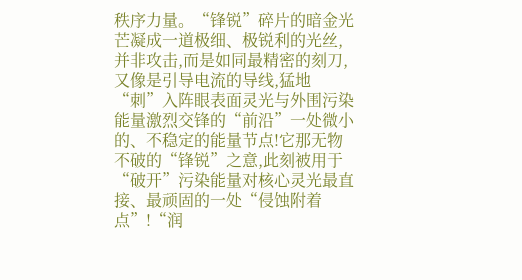秩序力量。“锋锐”碎片的暗金光芒凝成一道极细、极锐利的光丝,并非攻击,而是如同最精密的刻刀,又像是引导电流的导线,猛地“刺”入阵眼表面灵光与外围污染能量激烈交锋的“前沿”一处微小的、不稳定的能量节点!它那无物不破的“锋锐”之意,此刻被用于“破开”污染能量对核心灵光最直接、最顽固的一处“侵蚀附着点”!“润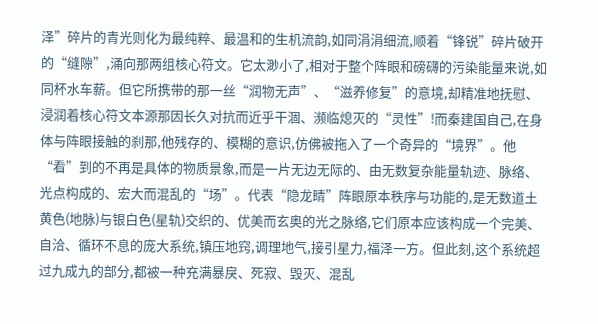泽”碎片的青光则化为最纯粹、最温和的生机流韵,如同涓涓细流,顺着“锋锐”碎片破开的“缝隙”,涌向那两组核心符文。它太渺小了,相对于整个阵眼和磅礴的污染能量来说,如同杯水车薪。但它所携带的那一丝“润物无声”、“滋养修复”的意境,却精准地抚慰、浸润着核心符文本源那因长久对抗而近乎干涸、濒临熄灭的“灵性”!而秦建国自己,在身体与阵眼接触的刹那,他残存的、模糊的意识,仿佛被拖入了一个奇异的“境界”。他“看”到的不再是具体的物质景象,而是一片无边无际的、由无数复杂能量轨迹、脉络、光点构成的、宏大而混乱的“场”。代表“隐龙睛”阵眼原本秩序与功能的,是无数道土黄色(地脉)与银白色(星轨)交织的、优美而玄奥的光之脉络,它们原本应该构成一个完美、自洽、循环不息的庞大系统,镇压地窍,调理地气,接引星力,福泽一方。但此刻,这个系统超过九成九的部分,都被一种充满暴戾、死寂、毁灭、混乱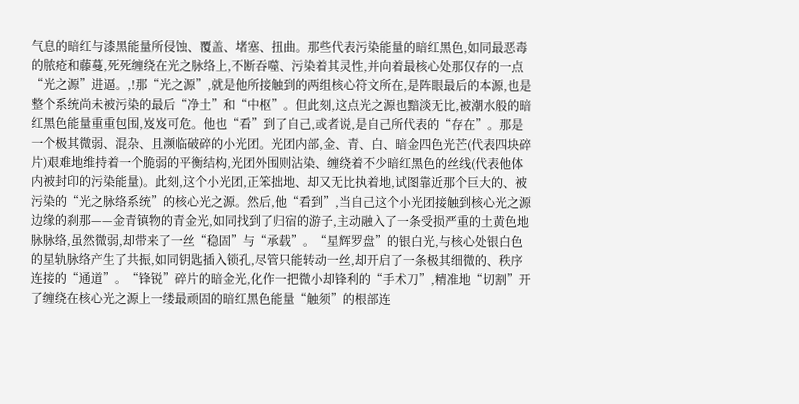气息的暗红与漆黑能量所侵蚀、覆盖、堵塞、扭曲。那些代表污染能量的暗红黑色,如同最恶毒的脓疮和藤蔓,死死缠绕在光之脉络上,不断吞噬、污染着其灵性,并向着最核心处那仅存的一点“光之源”进逼。,!那“光之源”,就是他所接触到的两组核心符文所在,是阵眼最后的本源,也是整个系统尚未被污染的最后“净土”和“中枢”。但此刻,这点光之源也黯淡无比,被潮水般的暗红黑色能量重重包围,岌岌可危。他也“看”到了自己,或者说,是自己所代表的“存在”。那是一个极其微弱、混杂、且濒临破碎的小光团。光团内部,金、青、白、暗金四色光芒(代表四块碎片)艰难地维持着一个脆弱的平衡结构,光团外围则沾染、缠绕着不少暗红黑色的丝线(代表他体内被封印的污染能量)。此刻,这个小光团,正笨拙地、却又无比执着地,试图靠近那个巨大的、被污染的“光之脉络系统”的核心光之源。然后,他“看到”,当自己这个小光团接触到核心光之源边缘的刹那——金青镇物的青金光,如同找到了归宿的游子,主动融入了一条受损严重的土黄色地脉脉络,虽然微弱,却带来了一丝“稳固”与“承载”。“星辉罗盘”的银白光,与核心处银白色的星轨脉络产生了共振,如同钥匙插入锁孔,尽管只能转动一丝,却开启了一条极其细微的、秩序连接的“通道”。“锋锐”碎片的暗金光,化作一把微小却锋利的“手术刀”,精准地“切割”开了缠绕在核心光之源上一缕最顽固的暗红黑色能量“触须”的根部连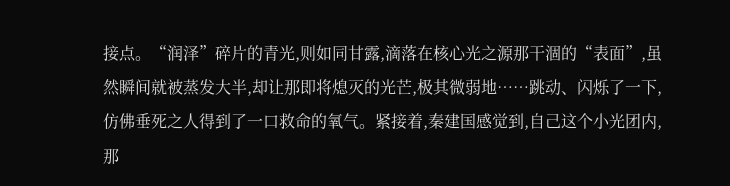接点。“润泽”碎片的青光,则如同甘露,滴落在核心光之源那干涸的“表面”,虽然瞬间就被蒸发大半,却让那即将熄灭的光芒,极其微弱地……跳动、闪烁了一下,仿佛垂死之人得到了一口救命的氧气。紧接着,秦建国感觉到,自己这个小光团内,那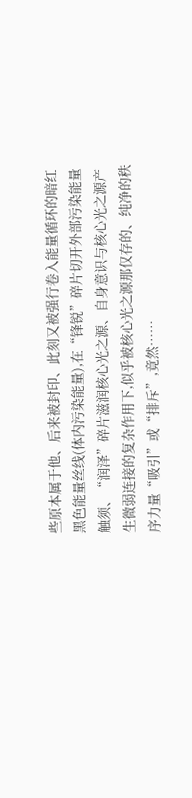些原本属于他、后来被封印、此刻又被强行卷入能量循环的暗红黑色能量丝线(体内污染能量),在“锋锐”碎片切开外部污染能量触须、“润泽”碎片滋润核心光之源、自身意识与核心光之源产生微弱连接的复杂作用下,似乎被核心光之源那仅存的、纯净的秩序力量“吸引”或“排斥”,竟然……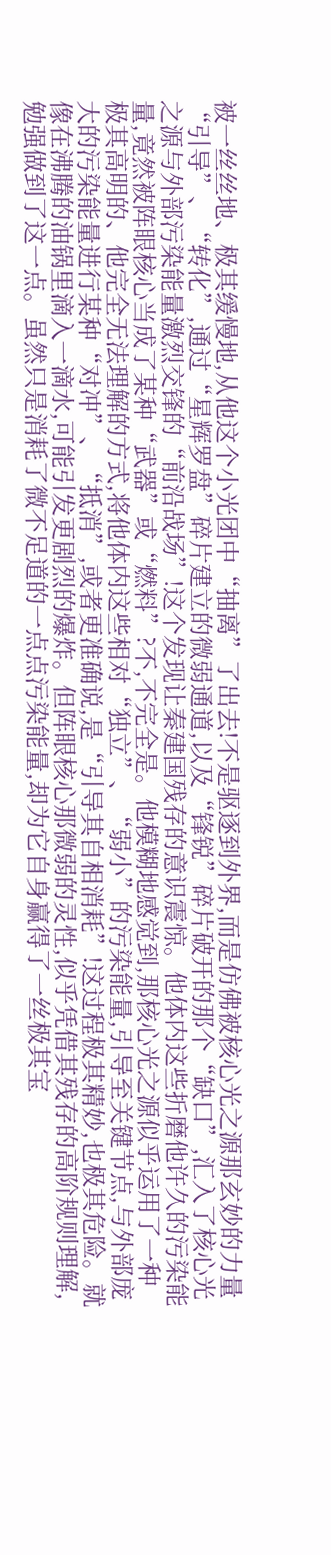被一丝丝地、极其缓慢地,从他这个小光团中“抽离”了出去!不是驱逐到外界,而是仿佛被核心光之源那玄妙的力量“引导”、“转化”,通过“星辉罗盘”碎片建立的微弱通道,以及“锋锐”碎片破开的那个“缺口”,汇入了核心光之源与外部污染能量激烈交锋的“前沿战场”!这个发现让秦建国残存的意识震惊。他体内这些折磨他许久的污染能量,竟然被阵眼核心当成了某种“武器”或“燃料”?不,不完全是。他模糊地感觉到,那核心光之源似乎运用了一种极其高明的、他完全无法理解的方式,将他体内这些相对“独立”、“弱小”的污染能量,引导至关键节点,与外部庞大的污染能量进行某种“对冲”、“抵消”,或者更准确说,是“引导其自相消耗”!这过程极其精妙,也极其危险。就像在沸腾的油锅里滴入一滴水,可能引发更剧烈的爆炸。但阵眼核心那微弱的灵性,似乎凭借其残存的高阶规则理解,勉强做到了这一点。虽然只是消耗了微不足道的一点点污染能量,却为它自身赢得了一丝极其宝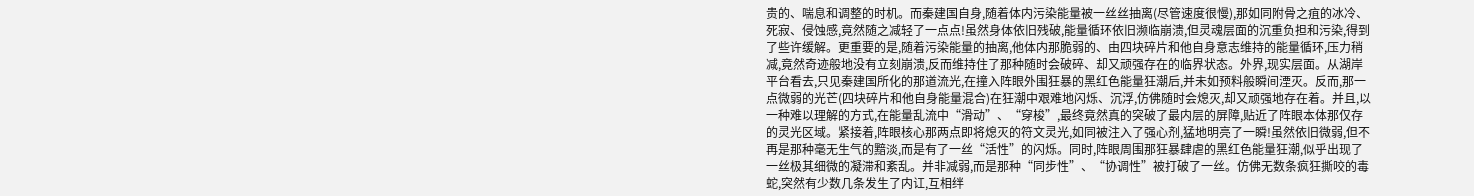贵的、喘息和调整的时机。而秦建国自身,随着体内污染能量被一丝丝抽离(尽管速度很慢),那如同附骨之疽的冰冷、死寂、侵蚀感,竟然随之减轻了一点点!虽然身体依旧残破,能量循环依旧濒临崩溃,但灵魂层面的沉重负担和污染,得到了些许缓解。更重要的是,随着污染能量的抽离,他体内那脆弱的、由四块碎片和他自身意志维持的能量循环,压力稍减,竟然奇迹般地没有立刻崩溃,反而维持住了那种随时会破碎、却又顽强存在的临界状态。外界,现实层面。从湖岸平台看去,只见秦建国所化的那道流光,在撞入阵眼外围狂暴的黑红色能量狂潮后,并未如预料般瞬间湮灭。反而,那一点微弱的光芒(四块碎片和他自身能量混合)在狂潮中艰难地闪烁、沉浮,仿佛随时会熄灭,却又顽强地存在着。并且,以一种难以理解的方式,在能量乱流中“滑动”、“穿梭”,最终竟然真的突破了最内层的屏障,贴近了阵眼本体那仅存的灵光区域。紧接着,阵眼核心那两点即将熄灭的符文灵光,如同被注入了强心剂,猛地明亮了一瞬!虽然依旧微弱,但不再是那种毫无生气的黯淡,而是有了一丝“活性”的闪烁。同时,阵眼周围那狂暴肆虐的黑红色能量狂潮,似乎出现了一丝极其细微的凝滞和紊乱。并非减弱,而是那种“同步性”、“协调性”被打破了一丝。仿佛无数条疯狂撕咬的毒蛇,突然有少数几条发生了内讧,互相绊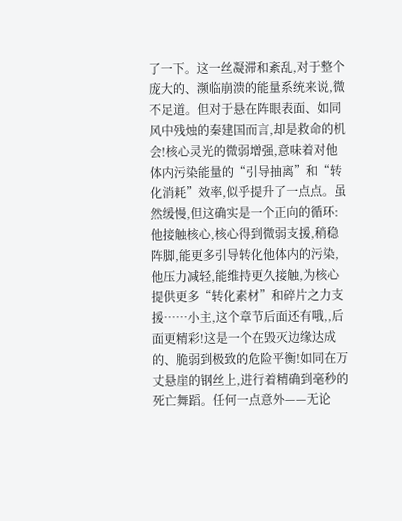了一下。这一丝凝滞和紊乱,对于整个庞大的、濒临崩溃的能量系统来说,微不足道。但对于悬在阵眼表面、如同风中残烛的秦建国而言,却是救命的机会!核心灵光的微弱增强,意味着对他体内污染能量的“引导抽离”和“转化消耗”效率,似乎提升了一点点。虽然缓慢,但这确实是一个正向的循环:他接触核心,核心得到微弱支援,稍稳阵脚,能更多引导转化他体内的污染,他压力减轻,能维持更久接触,为核心提供更多“转化素材”和碎片之力支援……小主,这个章节后面还有哦,,后面更精彩!这是一个在毁灭边缘达成的、脆弱到极致的危险平衡!如同在万丈悬崖的钢丝上,进行着精确到毫秒的死亡舞蹈。任何一点意外——无论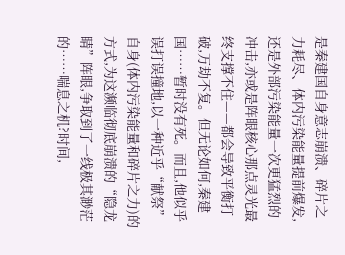是秦建国自身意志崩溃、碎片之力耗尽、体内污染能量提前爆发,还是外部污染能量一次更猛烈的冲击,亦或是阵眼核心那点灵光最终支撑不住——都会导致平衡打破,万劫不复。但无论如何,秦建国……暂时没有死。而且,他似乎误打误撞地,以一种近乎“献祭”自身(体内污染能量和碎片之力)的方式,为这濒临彻底崩溃的“隐龙睛”阵眼,争取到了一线极其渺茫的……喘息之机?时间,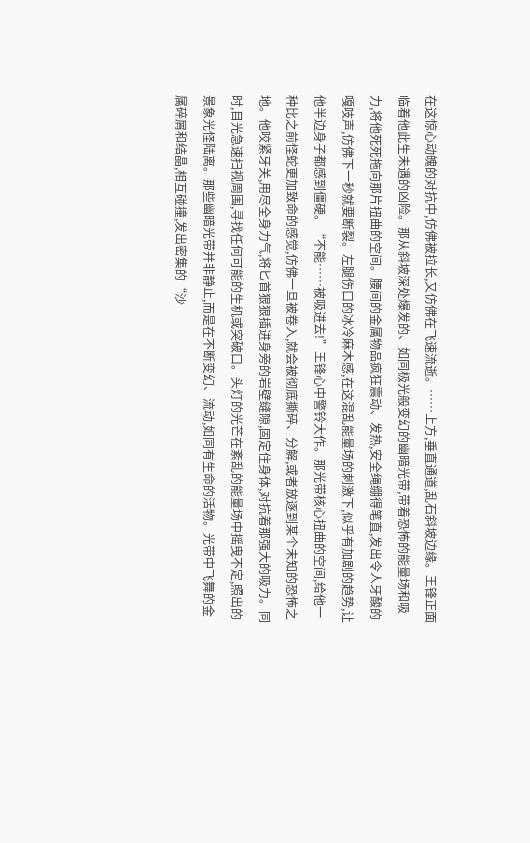在这惊心动魄的对抗中,仿佛被拉长,又仿佛在飞速流逝。……上方,垂直通道,乱石斜坡边缘。王锋正面临着他此生未遇的凶险。那从斜坡深处爆发的、如同极光般变幻的幽暗光带,带着恐怖的能量场和吸力,将他死死拖向那片扭曲的空间。腰间的金属物品疯狂震动、发热,安全绳绷得笔直,发出令人牙酸的嘎吱声,仿佛下一秒就要断裂。左腿伤口的冰冷麻木感,在这混乱能量场的刺激下,似乎有加剧的趋势,让他半边身子都感到僵硬。“不能……被吸进去!”王锋心中警铃大作。那光带核心扭曲的空间,给他一种比之前怪蛇更加致命的感觉,仿佛一旦被卷入,就会被彻底撕碎、分解,或者放逐到某个未知的恐怖之地。他咬紧牙关,用尽全身力气,将匕首狠狠插进身旁的岩壁缝隙,固定住身体,对抗着那强大的吸力。同时,目光急速扫视周围,寻找任何可能的生机或突破口。头灯的光芒在紊乱的能量场中摇曳不定,照出的景象光怪陆离。那些幽暗光带并非静止,而是在不断变幻、流动,如同有生命的活物。光带中飞舞的金属碎屑和结晶,相互碰撞,发出密集的“沙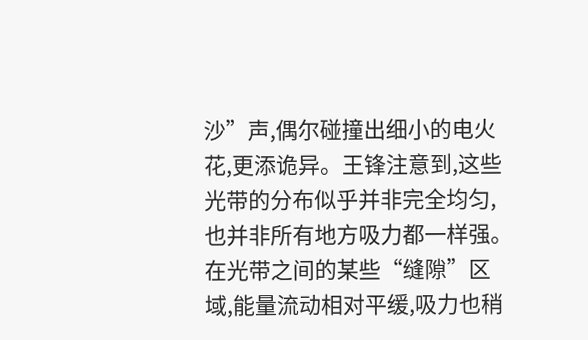沙”声,偶尔碰撞出细小的电火花,更添诡异。王锋注意到,这些光带的分布似乎并非完全均匀,也并非所有地方吸力都一样强。在光带之间的某些“缝隙”区域,能量流动相对平缓,吸力也稍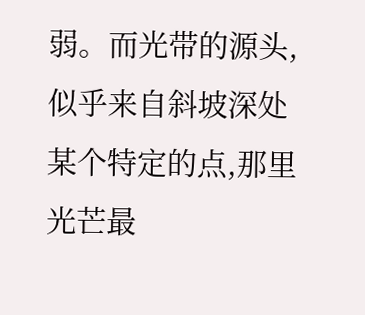弱。而光带的源头,似乎来自斜坡深处某个特定的点,那里光芒最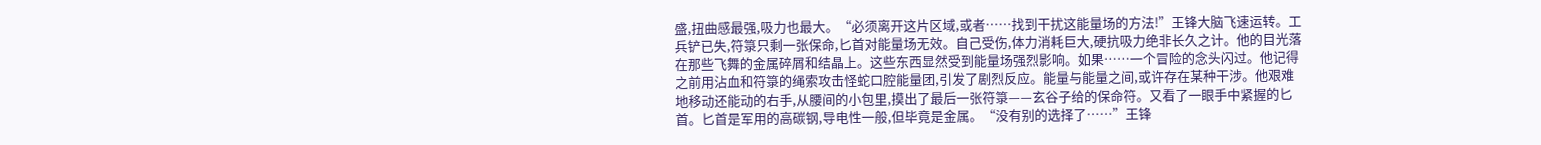盛,扭曲感最强,吸力也最大。“必须离开这片区域,或者……找到干扰这能量场的方法!”王锋大脑飞速运转。工兵铲已失,符箓只剩一张保命,匕首对能量场无效。自己受伤,体力消耗巨大,硬抗吸力绝非长久之计。他的目光落在那些飞舞的金属碎屑和结晶上。这些东西显然受到能量场强烈影响。如果……一个冒险的念头闪过。他记得之前用沾血和符箓的绳索攻击怪蛇口腔能量团,引发了剧烈反应。能量与能量之间,或许存在某种干涉。他艰难地移动还能动的右手,从腰间的小包里,摸出了最后一张符箓——玄谷子给的保命符。又看了一眼手中紧握的匕首。匕首是军用的高碳钢,导电性一般,但毕竟是金属。“没有别的选择了……”王锋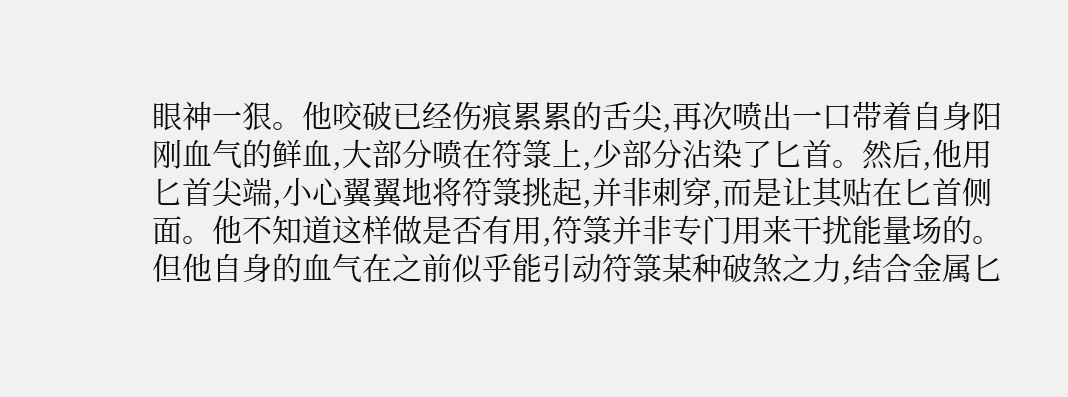眼神一狠。他咬破已经伤痕累累的舌尖,再次喷出一口带着自身阳刚血气的鲜血,大部分喷在符箓上,少部分沾染了匕首。然后,他用匕首尖端,小心翼翼地将符箓挑起,并非刺穿,而是让其贴在匕首侧面。他不知道这样做是否有用,符箓并非专门用来干扰能量场的。但他自身的血气在之前似乎能引动符箓某种破煞之力,结合金属匕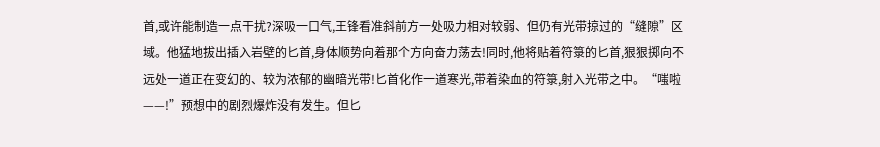首,或许能制造一点干扰?深吸一口气,王锋看准斜前方一处吸力相对较弱、但仍有光带掠过的“缝隙”区域。他猛地拔出插入岩壁的匕首,身体顺势向着那个方向奋力荡去!同时,他将贴着符箓的匕首,狠狠掷向不远处一道正在变幻的、较为浓郁的幽暗光带!匕首化作一道寒光,带着染血的符箓,射入光带之中。“嗤啦——!”预想中的剧烈爆炸没有发生。但匕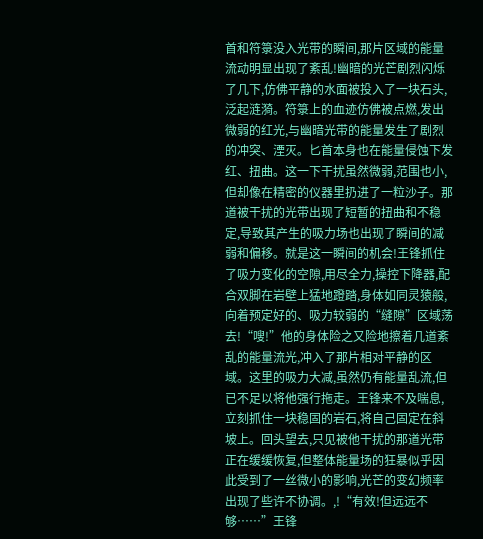首和符箓没入光带的瞬间,那片区域的能量流动明显出现了紊乱!幽暗的光芒剧烈闪烁了几下,仿佛平静的水面被投入了一块石头,泛起涟漪。符箓上的血迹仿佛被点燃,发出微弱的红光,与幽暗光带的能量发生了剧烈的冲突、湮灭。匕首本身也在能量侵蚀下发红、扭曲。这一下干扰虽然微弱,范围也小,但却像在精密的仪器里扔进了一粒沙子。那道被干扰的光带出现了短暂的扭曲和不稳定,导致其产生的吸力场也出现了瞬间的减弱和偏移。就是这一瞬间的机会!王锋抓住了吸力变化的空隙,用尽全力,操控下降器,配合双脚在岩壁上猛地蹬踏,身体如同灵猿般,向着预定好的、吸力较弱的“缝隙”区域荡去!“嗖!”他的身体险之又险地擦着几道紊乱的能量流光,冲入了那片相对平静的区域。这里的吸力大减,虽然仍有能量乱流,但已不足以将他强行拖走。王锋来不及喘息,立刻抓住一块稳固的岩石,将自己固定在斜坡上。回头望去,只见被他干扰的那道光带正在缓缓恢复,但整体能量场的狂暴似乎因此受到了一丝微小的影响,光芒的变幻频率出现了些许不协调。,!“有效!但远远不够……”王锋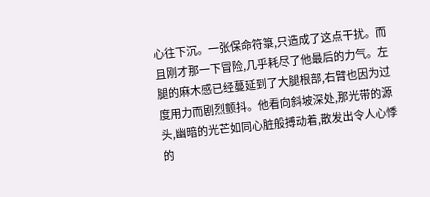心往下沉。一张保命符箓,只造成了这点干扰。而且刚才那一下冒险,几乎耗尽了他最后的力气。左腿的麻木感已经蔓延到了大腿根部,右臂也因为过度用力而剧烈颤抖。他看向斜坡深处,那光带的源头,幽暗的光芒如同心脏般搏动着,散发出令人心悸的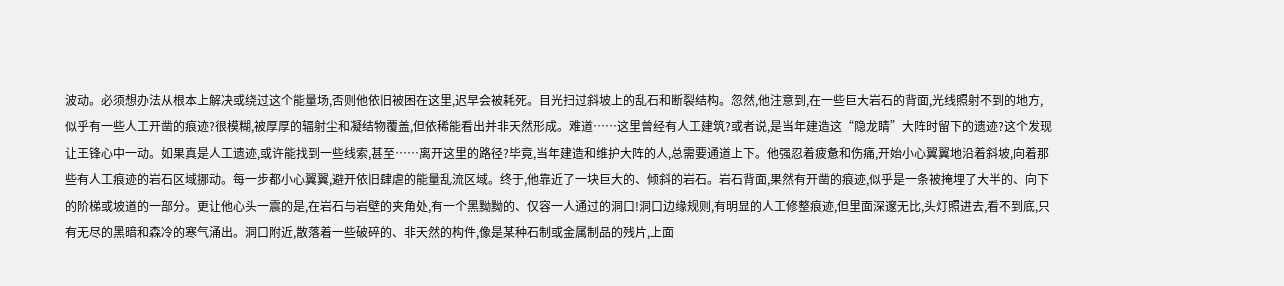波动。必须想办法从根本上解决或绕过这个能量场,否则他依旧被困在这里,迟早会被耗死。目光扫过斜坡上的乱石和断裂结构。忽然,他注意到,在一些巨大岩石的背面,光线照射不到的地方,似乎有一些人工开凿的痕迹?很模糊,被厚厚的辐射尘和凝结物覆盖,但依稀能看出并非天然形成。难道……这里曾经有人工建筑?或者说,是当年建造这“隐龙睛”大阵时留下的遗迹?这个发现让王锋心中一动。如果真是人工遗迹,或许能找到一些线索,甚至……离开这里的路径?毕竟,当年建造和维护大阵的人,总需要通道上下。他强忍着疲惫和伤痛,开始小心翼翼地沿着斜坡,向着那些有人工痕迹的岩石区域挪动。每一步都小心翼翼,避开依旧肆虐的能量乱流区域。终于,他靠近了一块巨大的、倾斜的岩石。岩石背面,果然有开凿的痕迹,似乎是一条被掩埋了大半的、向下的阶梯或坡道的一部分。更让他心头一震的是,在岩石与岩壁的夹角处,有一个黑黝黝的、仅容一人通过的洞口!洞口边缘规则,有明显的人工修整痕迹,但里面深邃无比,头灯照进去,看不到底,只有无尽的黑暗和森冷的寒气涌出。洞口附近,散落着一些破碎的、非天然的构件,像是某种石制或金属制品的残片,上面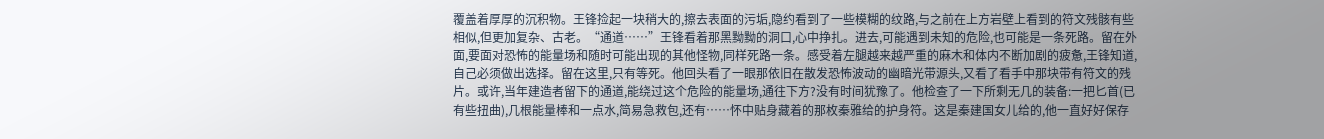覆盖着厚厚的沉积物。王锋捡起一块稍大的,擦去表面的污垢,隐约看到了一些模糊的纹路,与之前在上方岩壁上看到的符文残骸有些相似,但更加复杂、古老。“通道……”王锋看着那黑黝黝的洞口,心中挣扎。进去,可能遇到未知的危险,也可能是一条死路。留在外面,要面对恐怖的能量场和随时可能出现的其他怪物,同样死路一条。感受着左腿越来越严重的麻木和体内不断加剧的疲惫,王锋知道,自己必须做出选择。留在这里,只有等死。他回头看了一眼那依旧在散发恐怖波动的幽暗光带源头,又看了看手中那块带有符文的残片。或许,当年建造者留下的通道,能绕过这个危险的能量场,通往下方?没有时间犹豫了。他检查了一下所剩无几的装备:一把匕首(已有些扭曲),几根能量棒和一点水,简易急救包,还有……怀中贴身藏着的那枚秦雅给的护身符。这是秦建国女儿给的,他一直好好保存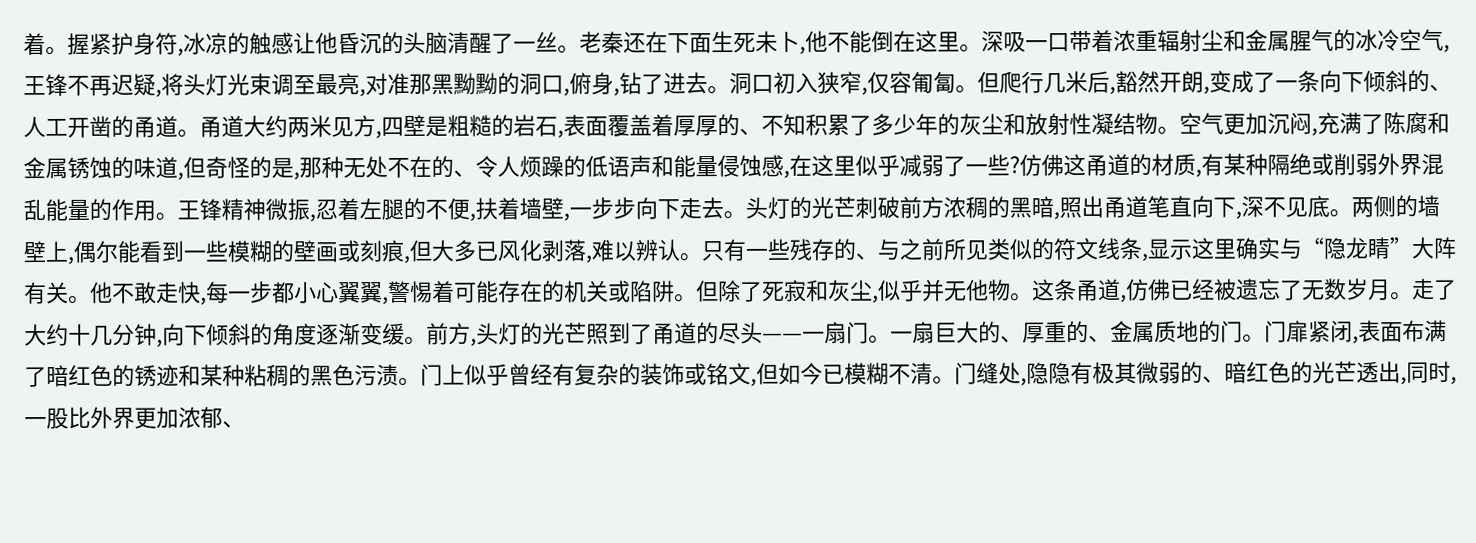着。握紧护身符,冰凉的触感让他昏沉的头脑清醒了一丝。老秦还在下面生死未卜,他不能倒在这里。深吸一口带着浓重辐射尘和金属腥气的冰冷空气,王锋不再迟疑,将头灯光束调至最亮,对准那黑黝黝的洞口,俯身,钻了进去。洞口初入狭窄,仅容匍匐。但爬行几米后,豁然开朗,变成了一条向下倾斜的、人工开凿的甬道。甬道大约两米见方,四壁是粗糙的岩石,表面覆盖着厚厚的、不知积累了多少年的灰尘和放射性凝结物。空气更加沉闷,充满了陈腐和金属锈蚀的味道,但奇怪的是,那种无处不在的、令人烦躁的低语声和能量侵蚀感,在这里似乎减弱了一些?仿佛这甬道的材质,有某种隔绝或削弱外界混乱能量的作用。王锋精神微振,忍着左腿的不便,扶着墙壁,一步步向下走去。头灯的光芒刺破前方浓稠的黑暗,照出甬道笔直向下,深不见底。两侧的墙壁上,偶尔能看到一些模糊的壁画或刻痕,但大多已风化剥落,难以辨认。只有一些残存的、与之前所见类似的符文线条,显示这里确实与“隐龙睛”大阵有关。他不敢走快,每一步都小心翼翼,警惕着可能存在的机关或陷阱。但除了死寂和灰尘,似乎并无他物。这条甬道,仿佛已经被遗忘了无数岁月。走了大约十几分钟,向下倾斜的角度逐渐变缓。前方,头灯的光芒照到了甬道的尽头——一扇门。一扇巨大的、厚重的、金属质地的门。门扉紧闭,表面布满了暗红色的锈迹和某种粘稠的黑色污渍。门上似乎曾经有复杂的装饰或铭文,但如今已模糊不清。门缝处,隐隐有极其微弱的、暗红色的光芒透出,同时,一股比外界更加浓郁、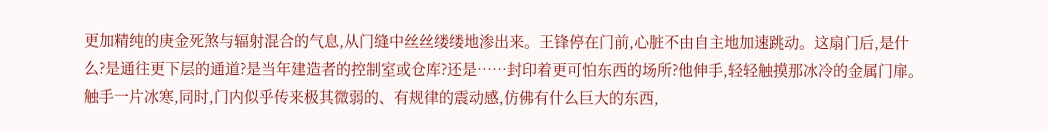更加精纯的庚金死煞与辐射混合的气息,从门缝中丝丝缕缕地渗出来。王锋停在门前,心脏不由自主地加速跳动。这扇门后,是什么?是通往更下层的通道?是当年建造者的控制室或仓库?还是……封印着更可怕东西的场所?他伸手,轻轻触摸那冰冷的金属门扉。触手一片冰寒,同时,门内似乎传来极其微弱的、有规律的震动感,仿佛有什么巨大的东西,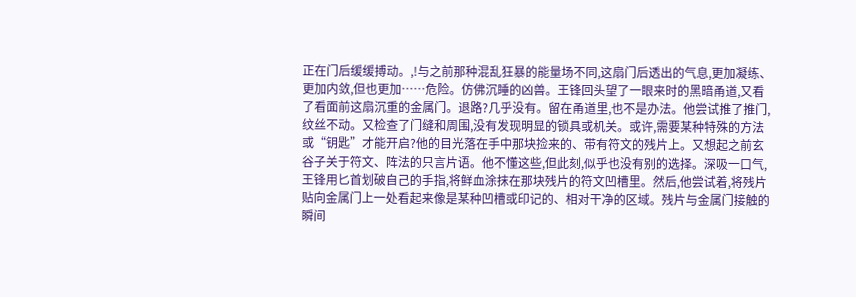正在门后缓缓搏动。,!与之前那种混乱狂暴的能量场不同,这扇门后透出的气息,更加凝练、更加内敛,但也更加……危险。仿佛沉睡的凶兽。王锋回头望了一眼来时的黑暗甬道,又看了看面前这扇沉重的金属门。退路?几乎没有。留在甬道里,也不是办法。他尝试推了推门,纹丝不动。又检查了门缝和周围,没有发现明显的锁具或机关。或许,需要某种特殊的方法或“钥匙”才能开启?他的目光落在手中那块捡来的、带有符文的残片上。又想起之前玄谷子关于符文、阵法的只言片语。他不懂这些,但此刻,似乎也没有别的选择。深吸一口气,王锋用匕首划破自己的手指,将鲜血涂抹在那块残片的符文凹槽里。然后,他尝试着,将残片贴向金属门上一处看起来像是某种凹槽或印记的、相对干净的区域。残片与金属门接触的瞬间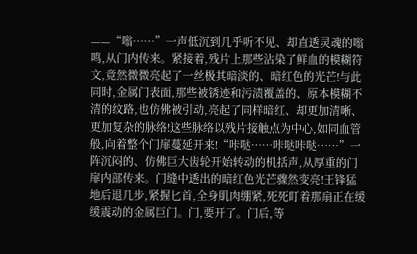——“嗡……”一声低沉到几乎听不见、却直透灵魂的嗡鸣,从门内传来。紧接着,残片上那些沾染了鲜血的模糊符文,竟然微微亮起了一丝极其暗淡的、暗红色的光芒!与此同时,金属门表面,那些被锈迹和污渍覆盖的、原本模糊不清的纹路,也仿佛被引动,亮起了同样暗红、却更加清晰、更加复杂的脉络!这些脉络以残片接触点为中心,如同血管般,向着整个门扉蔓延开来!“咔哒……咔哒咔哒……”一阵沉闷的、仿佛巨大齿轮开始转动的机括声,从厚重的门扉内部传来。门缝中透出的暗红色光芒骤然变亮!王锋猛地后退几步,紧握匕首,全身肌肉绷紧,死死盯着那扇正在缓缓震动的金属巨门。门,要开了。门后,等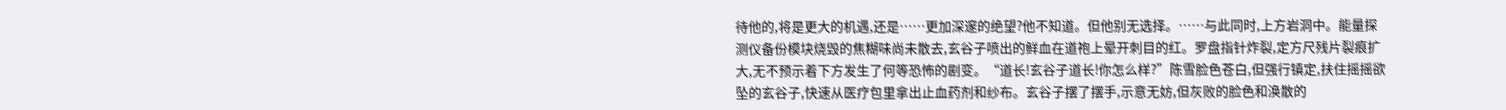待他的,将是更大的机遇,还是……更加深邃的绝望?他不知道。但他别无选择。……与此同时,上方岩洞中。能量探测仪备份模块烧毁的焦糊味尚未散去,玄谷子喷出的鲜血在道袍上晕开刺目的红。罗盘指针炸裂,定方尺残片裂痕扩大,无不预示着下方发生了何等恐怖的剧变。“道长!玄谷子道长!你怎么样?”陈雪脸色苍白,但强行镇定,扶住摇摇欲坠的玄谷子,快速从医疗包里拿出止血药剂和纱布。玄谷子摆了摆手,示意无妨,但灰败的脸色和涣散的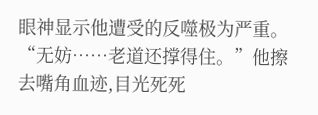眼神显示他遭受的反噬极为严重。“无妨……老道还撑得住。”他擦去嘴角血迹,目光死死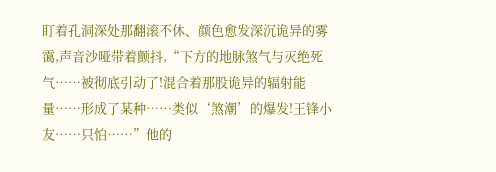盯着孔洞深处那翻滚不休、颜色愈发深沉诡异的雾霭,声音沙哑带着颤抖,“下方的地脉煞气与灭绝死气……被彻底引动了!混合着那股诡异的辐射能量……形成了某种……类似‘煞潮’的爆发!王锋小友……只怕……”他的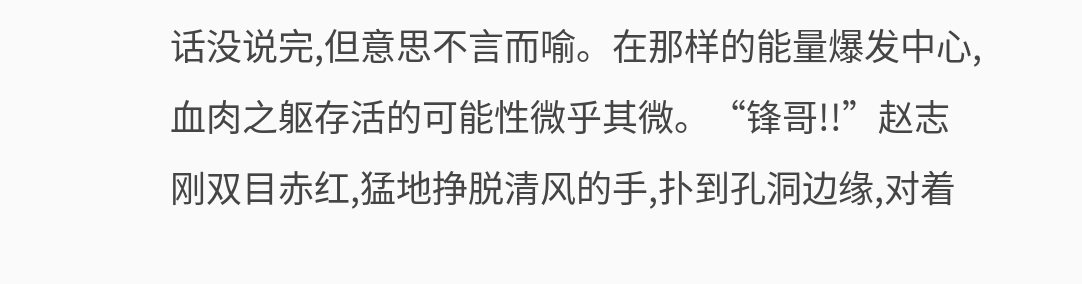话没说完,但意思不言而喻。在那样的能量爆发中心,血肉之躯存活的可能性微乎其微。“锋哥!!”赵志刚双目赤红,猛地挣脱清风的手,扑到孔洞边缘,对着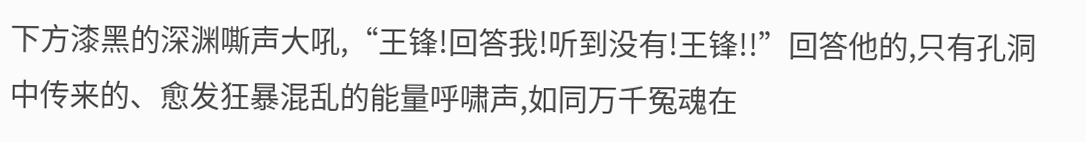下方漆黑的深渊嘶声大吼,“王锋!回答我!听到没有!王锋!!”回答他的,只有孔洞中传来的、愈发狂暴混乱的能量呼啸声,如同万千冤魂在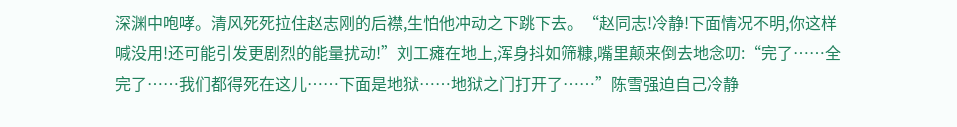深渊中咆哮。清风死死拉住赵志刚的后襟,生怕他冲动之下跳下去。“赵同志!冷静!下面情况不明,你这样喊没用!还可能引发更剧烈的能量扰动!”刘工瘫在地上,浑身抖如筛糠,嘴里颠来倒去地念叨:“完了……全完了……我们都得死在这儿……下面是地狱……地狱之门打开了……”陈雪强迫自己冷静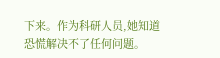下来。作为科研人员,她知道恐慌解决不了任何问题。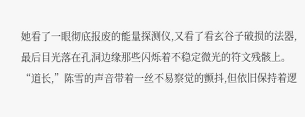她看了一眼彻底报废的能量探测仪,又看了看玄谷子破损的法器,最后目光落在孔洞边缘那些闪烁着不稳定微光的符文残骸上。“道长,”陈雪的声音带着一丝不易察觉的颤抖,但依旧保持着逻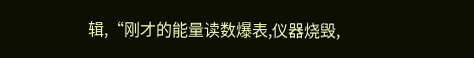辑,“刚才的能量读数爆表,仪器烧毁,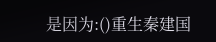是因为:()重生秦建国